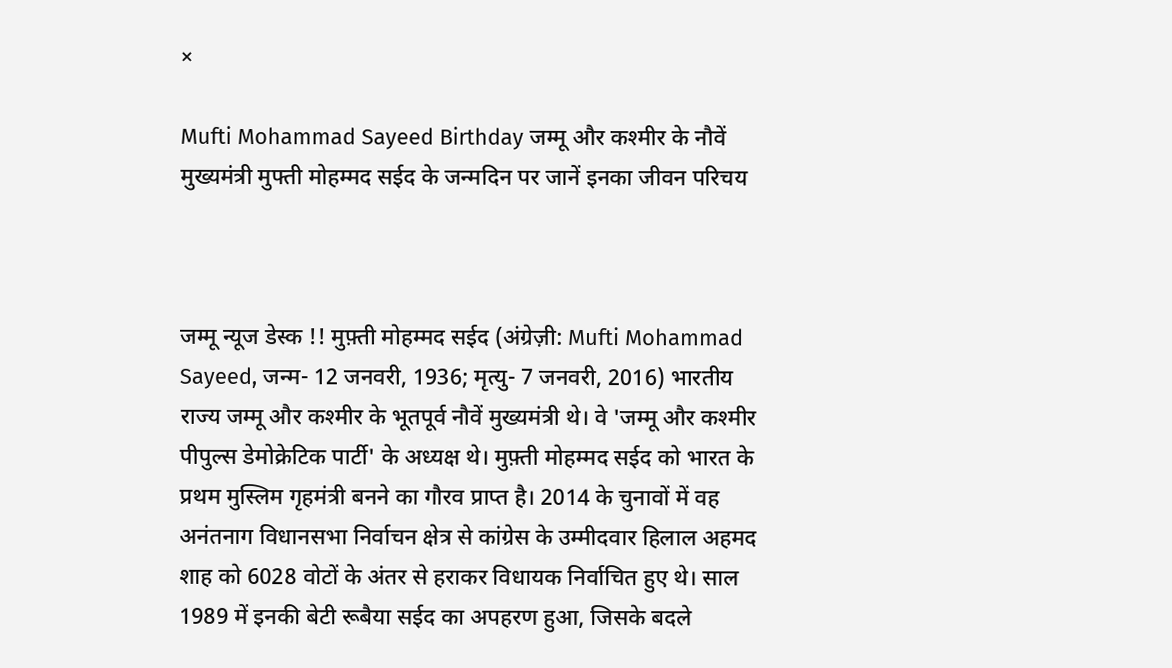×

Mufti Mohammad Sayeed Birthday जम्मू और कश्मीर के नौवें मुख्यमंत्री मुफ्ती मोहम्मद सईद के जन्मदिन पर जानें इनका जीवन परिचय



जम्मू न्यूज डेस्क !! मुफ़्ती मोहम्मद सईद (अंग्रेज़ी: Mufti Mohammad Sayeed, जन्म- 12 जनवरी, 1936; मृत्यु- 7 जनवरी, 2016) भारतीय राज्य जम्मू और कश्मीर के भूतपूर्व नौवें मुख्यमंत्री थे। वे 'जम्मू और कश्मीर पीपुल्स डेमोक्रेटिक पार्टी' के अध्यक्ष थे। मुफ़्ती मोहम्मद सईद को भारत के प्रथम मुस्लिम गृहमंत्री बनने का गौरव प्राप्त है। 2014 के चुनावों में वह अनंतनाग विधानसभा निर्वाचन क्षेत्र से कांग्रेस के उम्मीदवार हिलाल अहमद शाह को 6028 वोटों के अंतर से हराकर विधायक निर्वाचित हुए थे। साल 1989 में इनकी बेटी रूबैया सईद का अपहरण हुआ, जिसके बदले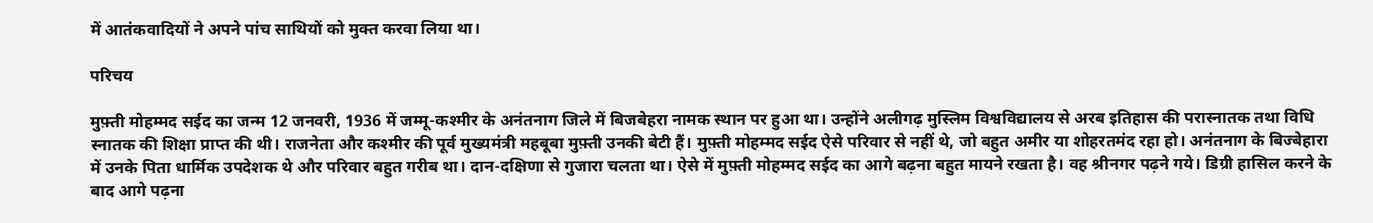में आतंकवादियों ने अपने पांच साथियों को मुक्त करवा लिया था।

परिचय

मुफ़्ती मोहम्मद सईद का जन्म 12 जनवरी, 1936 में जम्मू-कश्मीर के अनंतनाग जिले में बिजबेहरा नामक स्थान पर हुआ था। उन्होंने अलीगढ़ मुस्लिम विश्वविद्यालय से अरब इतिहास की परास्नातक तथा विधि स्नातक की शिक्षा प्राप्त की थी। राजनेता और कश्मीर की पूर्व मुख्यमंत्री महबूबा मुफ़्ती उनकी बेटी हैं। मुफ़्ती मोहम्मद सईद ऐसे परिवार से नहीं थे, जो बहुत अमीर या शोहरतमंद रहा हो। अनंतनाग के बिज्बेहारा में उनके पिता धार्मिक उपदेशक थे और परिवार बहुत गरीब था। दान-दक्षिणा से गुजारा चलता था। ऐसे में मुफ़्ती मोहम्मद सईद का आगे बढ़ना बहुत मायने रखता है। वह श्रीनगर पढ़ने गये। डिग्री हासिल करने के बाद आगे पढ़ना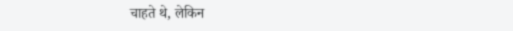चाहते थे, लेकिन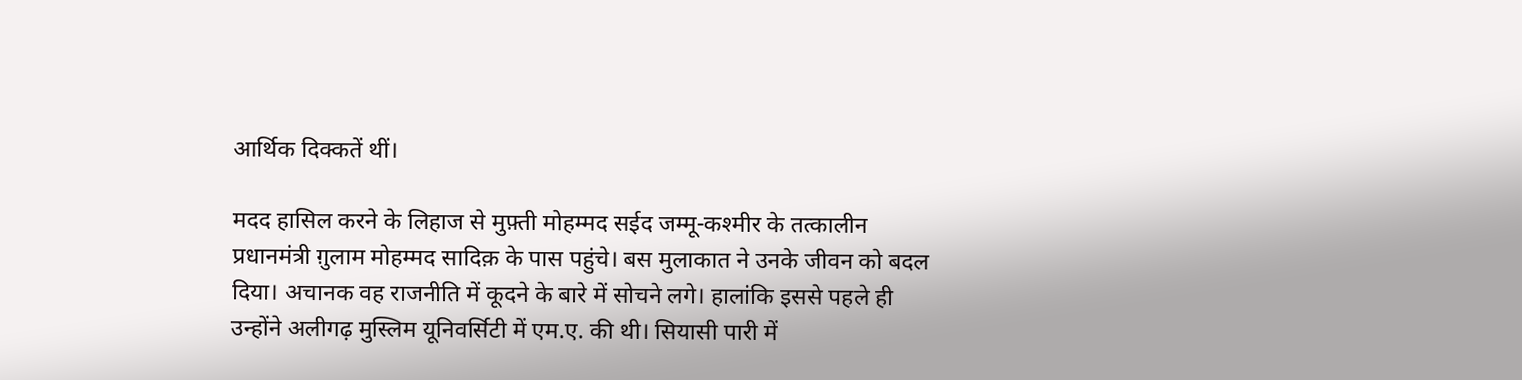आर्थिक दिक्कतें थीं।

मदद हासिल करने के लिहाज से मुफ़्ती मोहम्मद सईद जम्मू-कश्मीर के तत्कालीन प्रधानमंत्री ग़ुलाम मोहम्मद सादिक़ के पास पहुंचे। बस मुलाकात ने उनके जीवन को बदल दिया। अचानक वह राजनीति में कूदने के बारे में सोचने लगे। हालांकि इससे पहले ही उन्होंने अलीगढ़ मुस्लिम यूनिवर्सिटी में एम.ए. की थी। सियासी पारी में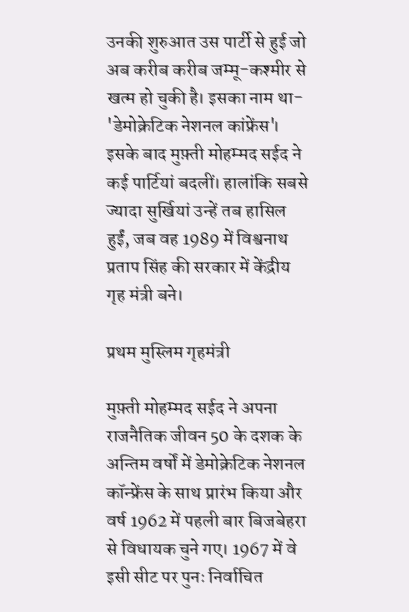उनकी शुरुआत उस पार्टी से हुई जो अब करीब करीब जम्मू-कश्मीर से खत्म हो चुकी है। इसका नाम था- 'डेमोक्रेटिक नेशनल कांफ्रेंस'। इसके बाद मुफ़्ती मोहम्मद सईद ने कई पार्टियां बदलीं। हालांकि सबसे ज्यादा सुर्खियां उन्हें तब हासिल हुईं, जब वह 1989 में विश्वनाथ प्रताप सिंह की सरकार में केंद्रीय गृह मंत्री बने।

प्रथम मुस्लिम गृहमंत्री

मुफ़्ती मोहम्मद सईद ने अपना राजनैतिक जीवन 50 के दशक के अन्तिम वर्षों में डेमोक्रेटिक नेशनल कॉन्फ्रेंस के साथ प्रारंभ किया और वर्ष 1962 में पहली बार बिजबेहरा से विधायक चुने गए। 1967 में वे इसी सीट पर पुनः निर्वाचित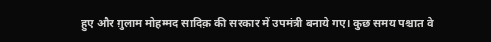हुए और ग़ुलाम मोहम्मद सादिक़ की सरकार में उपमंत्री बनाये गए। कुछ समय पश्चात वे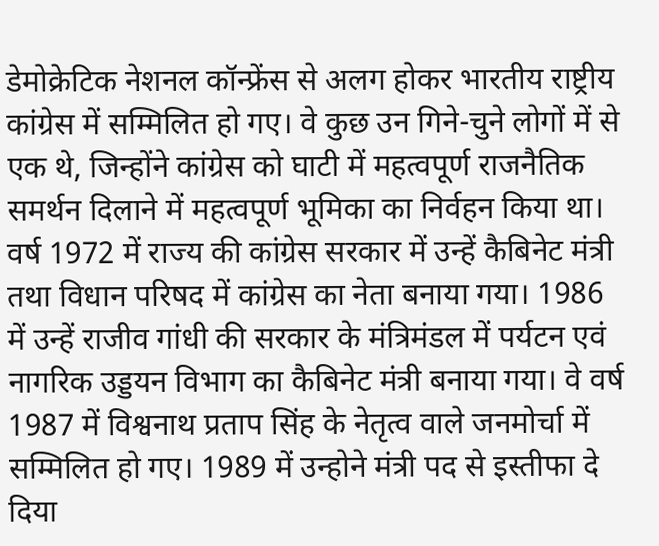डेमोक्रेटिक नेशनल कॉन्फ्रेंस से अलग होकर भारतीय राष्ट्रीय कांग्रेस में सम्मिलित हो गए। वे कुछ उन गिने-चुने लोगों में से एक थे, जिन्होंने कांग्रेस को घाटी में महत्वपूर्ण राजनैतिक समर्थन दिलाने में महत्वपूर्ण भूमिका का निर्वहन किया था। वर्ष 1972 में राज्य की कांग्रेस सरकार में उन्हें कैबिनेट मंत्री तथा विधान परिषद में कांग्रेस का नेता बनाया गया। 1986 में उन्हें राजीव गांधी की सरकार के मंत्रिमंडल में पर्यटन एवं नागरिक उड्डयन विभाग का कैबिनेट मंत्री बनाया गया। वे वर्ष 1987 में विश्वनाथ प्रताप सिंह के नेतृत्व वाले जनमोर्चा में सम्मिलित हो गए। 1989 में उन्होने मंत्री पद से इस्तीफा दे दिया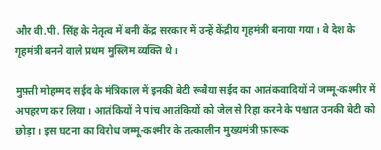और वी.पी. सिंह के नेतृत्व में बनी केंद्र सरकार में उन्हें केंद्रीय गृहमंत्री बनाया गया। वे देश के गृहमंत्री बनने वाले प्रथम मुस्लिम व्यक्ति थे।

मुफ़्ती मोहम्मद सईद के मंत्रिकाल में इनकी बेटी रूबैया सईद का आतंकवादियों ने जम्मू-कश्मीर में अपहरण कर लिया। आतंकियों ने पांच आतंकियों को जेल से रिहा करने के पश्चात उनकी बेटी को छोड़ा। इस घटना का विरोध जम्मू-कश्मीर के तत्कालीन मुख्यमंत्री फ़ारूक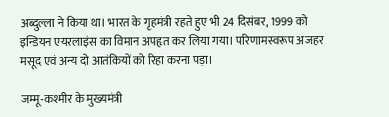अब्दुल्ला ने किया था। भारत के गृहमंत्री रहते हुए भी 24 दिसंबर, 1999 को इन्डियन एयरलाइंस का विमान अपहृत कर लिया गया। परिणामस्वरूप अजहर मसूद एवं अन्य दो आतंकियों को रिहा करना पड़ा।

जम्मू-कश्मीर के मुख्यमंत्री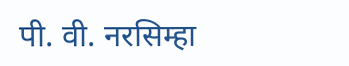पी. वी. नरसिम्हा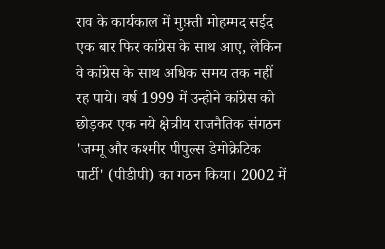राव के कार्यकाल में मुफ़्ती मोहम्मद सईद एक बार फिर कांग्रेस के साथ आए, लेकिन वे कांग्रेस के साथ अधिक समय तक नहीं रह पाये। वर्ष 1999 में उन्होने कांग्रेस को छोड़कर एक नये क्षेत्रीय राजनैतिक संगठन 'जम्मू और कश्मीर पीपुल्स डेमोक्रेटिक पार्टी' (पीडीपी) का गठन किया। 2002 में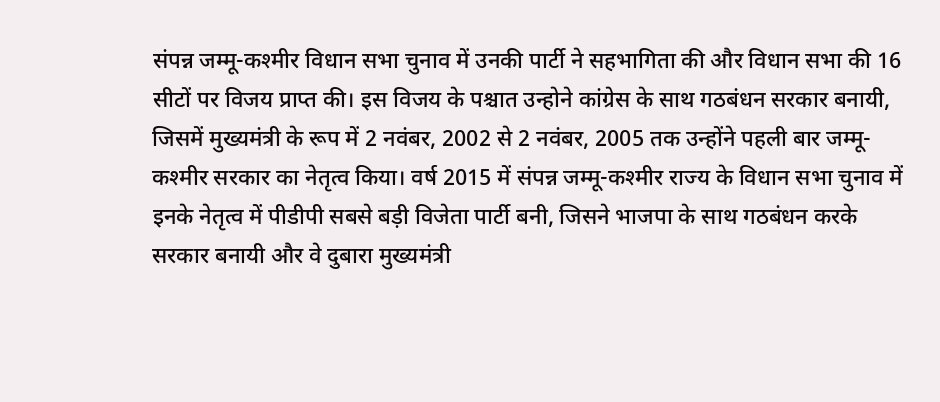संपन्न जम्मू-कश्मीर विधान सभा चुनाव में उनकी पार्टी ने सहभागिता की और विधान सभा की 16 सीटों पर विजय प्राप्त की। इस विजय के पश्चात उन्होने कांग्रेस के साथ गठबंधन सरकार बनायी, जिसमें मुख्यमंत्री के रूप में 2 नवंबर, 2002 से 2 नवंबर, 2005 तक उन्होंने पहली बार जम्मू-कश्मीर सरकार का नेतृत्व किया। वर्ष 2015 में संपन्न जम्मू-कश्मीर राज्य के विधान सभा चुनाव में इनके नेतृत्व में पीडीपी सबसे बड़ी विजेता पार्टी बनी, जिसने भाजपा के साथ गठबंधन करके सरकार बनायी और वे दुबारा मुख्यमंत्री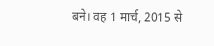बने। वह 1 मार्च, 2015 से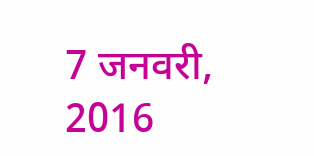7 जनवरी, 2016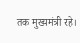तक मुख्यमंत्री रहे।